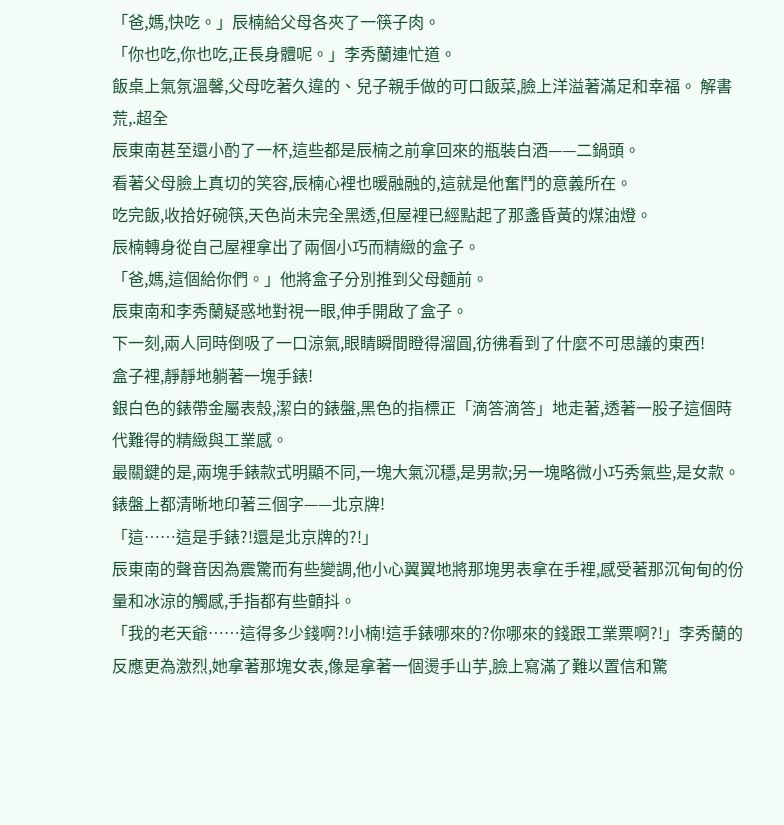「爸,媽,快吃。」辰楠給父母各夾了一筷子肉。
「你也吃,你也吃,正長身體呢。」李秀蘭連忙道。
飯桌上氣氛溫馨,父母吃著久違的、兒子親手做的可口飯菜,臉上洋溢著滿足和幸福。 解書荒,.超全
辰東南甚至還小酌了一杯,這些都是辰楠之前拿回來的瓶裝白酒——二鍋頭。
看著父母臉上真切的笑容,辰楠心裡也暖融融的,這就是他奮鬥的意義所在。
吃完飯,收拾好碗筷,天色尚未完全黑透,但屋裡已經點起了那盞昏黃的煤油燈。
辰楠轉身從自己屋裡拿出了兩個小巧而精緻的盒子。
「爸,媽,這個給你們。」他將盒子分別推到父母麵前。
辰東南和李秀蘭疑惑地對視一眼,伸手開啟了盒子。
下一刻,兩人同時倒吸了一口涼氣,眼睛瞬間瞪得溜圓,彷彿看到了什麼不可思議的東西!
盒子裡,靜靜地躺著一塊手錶!
銀白色的錶帶金屬表殼,潔白的錶盤,黑色的指標正「滴答滴答」地走著,透著一股子這個時代難得的精緻與工業感。
最關鍵的是,兩塊手錶款式明顯不同,一塊大氣沉穩,是男款;另一塊略微小巧秀氣些,是女款。
錶盤上都清晰地印著三個字——北京牌!
「這……這是手錶?!還是北京牌的?!」
辰東南的聲音因為震驚而有些變調,他小心翼翼地將那塊男表拿在手裡,感受著那沉甸甸的份量和冰涼的觸感,手指都有些顫抖。
「我的老天爺……這得多少錢啊?!小楠!這手錶哪來的?你哪來的錢跟工業票啊?!」李秀蘭的反應更為激烈,她拿著那塊女表,像是拿著一個燙手山芋,臉上寫滿了難以置信和驚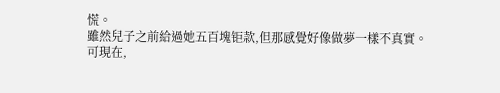慌。
雖然兒子之前給過她五百塊钜款,但那感覺好像做夢一樣不真實。
可現在,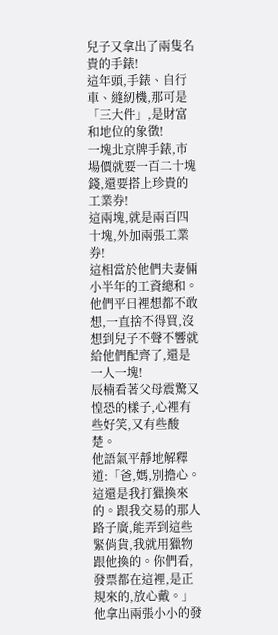兒子又拿出了兩隻名貴的手錶!
這年頭,手錶、自行車、縫紉機,那可是「三大件」,是財富和地位的象徵!
一塊北京牌手錶,市場價就要一百二十塊錢,還要搭上珍貴的工業券!
這兩塊,就是兩百四十塊,外加兩張工業券!
這相當於他們夫妻倆小半年的工資總和。
他們平日裡想都不敢想,一直捨不得買,沒想到兒子不聲不響就給他們配齊了,還是一人一塊!
辰楠看著父母震驚又惶恐的樣子,心裡有些好笑,又有些酸楚。
他語氣平靜地解釋道:「爸,媽,別擔心。這還是我打獵換來的。跟我交易的那人路子廣,能弄到這些緊俏貨,我就用獵物跟他換的。你們看,發票都在這裡,是正規來的,放心戴。」
他拿出兩張小小的發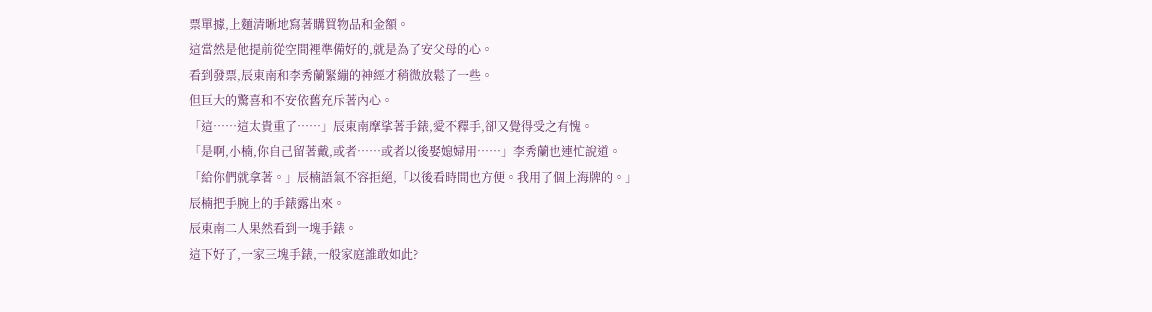票單據,上麵清晰地寫著購買物品和金額。
這當然是他提前從空間裡準備好的,就是為了安父母的心。
看到發票,辰東南和李秀蘭緊繃的神經才稍微放鬆了一些。
但巨大的驚喜和不安依舊充斥著內心。
「這……這太貴重了……」辰東南摩挲著手錶,愛不釋手,卻又覺得受之有愧。
「是啊,小楠,你自己留著戴,或者……或者以後娶媳婦用……」李秀蘭也連忙說道。
「給你們就拿著。」辰楠語氣不容拒絕,「以後看時間也方便。我用了個上海牌的。」
辰楠把手腕上的手錶露出來。
辰東南二人果然看到一塊手錶。
這下好了,一家三塊手錶,一般家庭誰敢如此?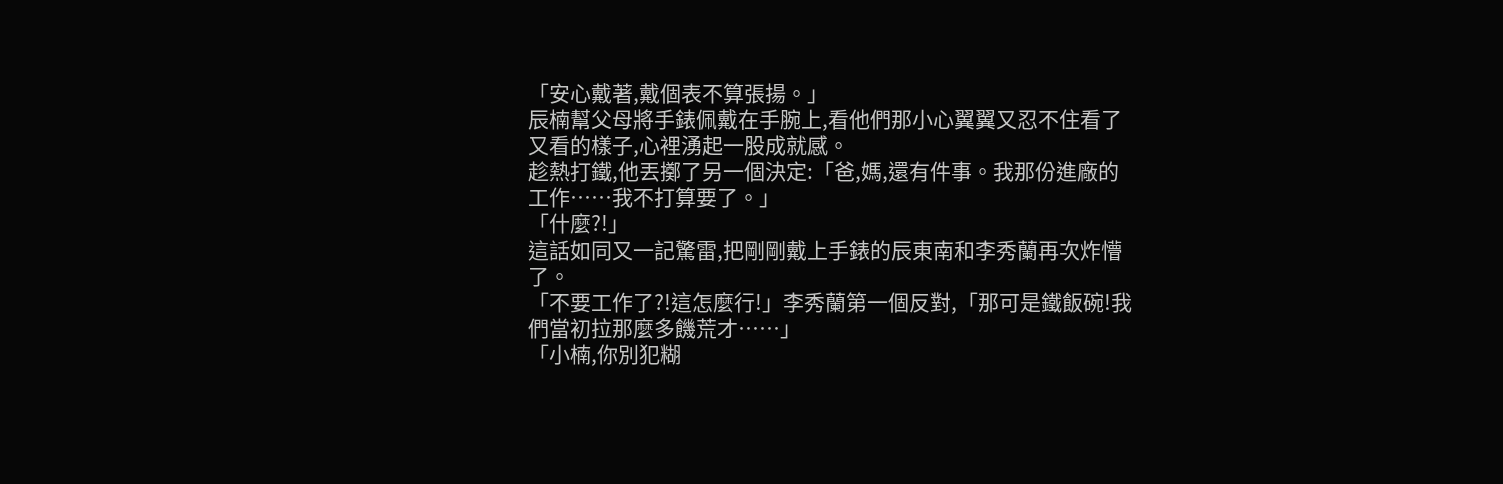「安心戴著,戴個表不算張揚。」
辰楠幫父母將手錶佩戴在手腕上,看他們那小心翼翼又忍不住看了又看的樣子,心裡湧起一股成就感。
趁熱打鐵,他丟擲了另一個決定:「爸,媽,還有件事。我那份進廠的工作……我不打算要了。」
「什麼?!」
這話如同又一記驚雷,把剛剛戴上手錶的辰東南和李秀蘭再次炸懵了。
「不要工作了?!這怎麼行!」李秀蘭第一個反對,「那可是鐵飯碗!我們當初拉那麼多饑荒才……」
「小楠,你別犯糊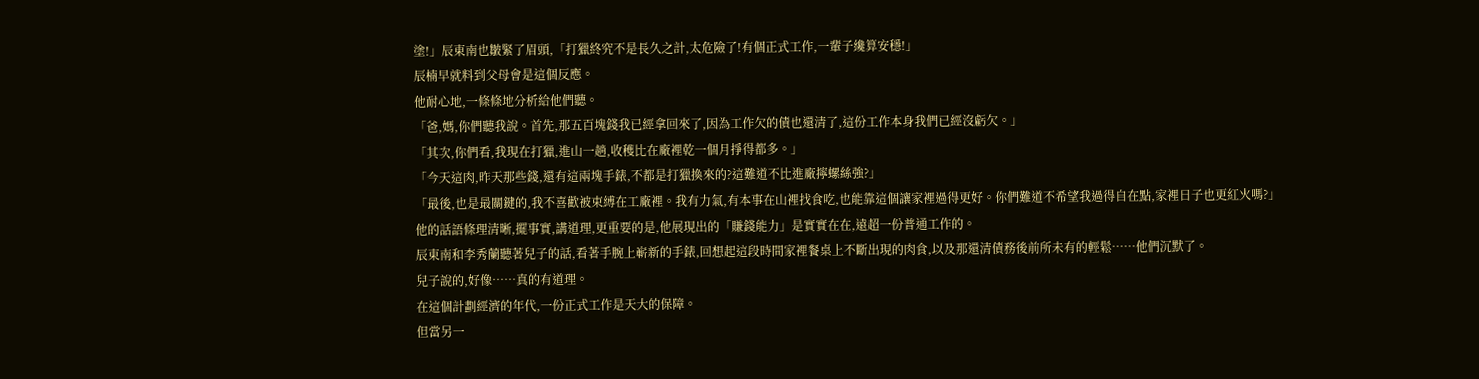塗!」辰東南也皺緊了眉頭,「打獵終究不是長久之計,太危險了!有個正式工作,一輩子纔算安穩!」
辰楠早就料到父母會是這個反應。
他耐心地,一條條地分析給他們聽。
「爸,媽,你們聽我說。首先,那五百塊錢我已經拿回來了,因為工作欠的債也還清了,這份工作本身我們已經沒虧欠。」
「其次,你們看,我現在打獵,進山一趟,收穫比在廠裡乾一個月掙得都多。」
「今天這肉,昨天那些錢,還有這兩塊手錶,不都是打獵換來的?這難道不比進廠擰螺絲強?」
「最後,也是最關鍵的,我不喜歡被束縛在工廠裡。我有力氣,有本事在山裡找食吃,也能靠這個讓家裡過得更好。你們難道不希望我過得自在點,家裡日子也更紅火嗎?」
他的話語條理清晰,擺事實,講道理,更重要的是,他展現出的「賺錢能力」是實實在在,遠超一份普通工作的。
辰東南和李秀蘭聽著兒子的話,看著手腕上嶄新的手錶,回想起這段時間家裡餐桌上不斷出現的肉食,以及那還清債務後前所未有的輕鬆……他們沉默了。
兒子說的,好像……真的有道理。
在這個計劃經濟的年代,一份正式工作是天大的保障。
但當另一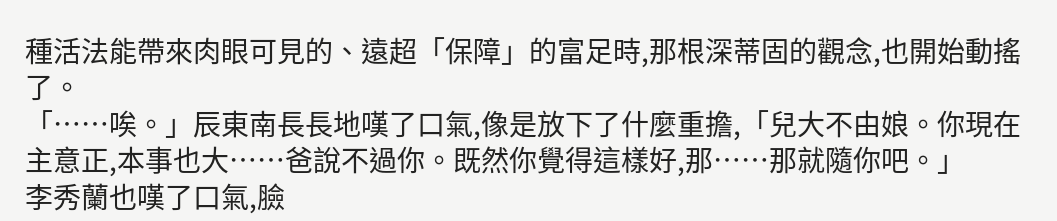種活法能帶來肉眼可見的、遠超「保障」的富足時,那根深蒂固的觀念,也開始動搖了。
「……唉。」辰東南長長地嘆了口氣,像是放下了什麼重擔,「兒大不由娘。你現在主意正,本事也大……爸說不過你。既然你覺得這樣好,那……那就隨你吧。」
李秀蘭也嘆了口氣,臉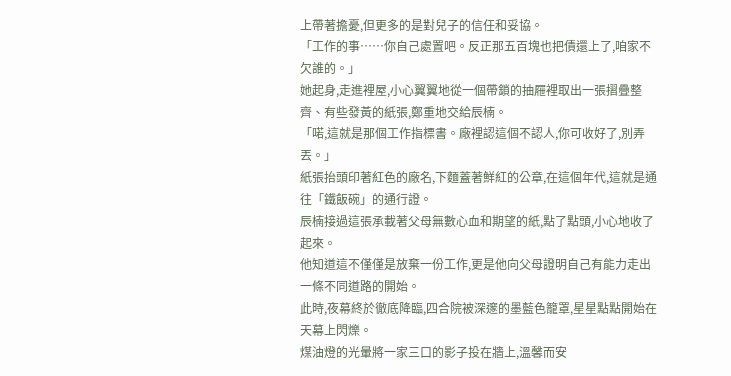上帶著擔憂,但更多的是對兒子的信任和妥協。
「工作的事……你自己處置吧。反正那五百塊也把債還上了,咱家不欠誰的。」
她起身,走進裡屋,小心翼翼地從一個帶鎖的抽屜裡取出一張摺疊整齊、有些發黃的紙張,鄭重地交給辰楠。
「喏,這就是那個工作指標書。廠裡認這個不認人,你可收好了,別弄丟。」
紙張抬頭印著紅色的廠名,下麵蓋著鮮紅的公章,在這個年代,這就是通往「鐵飯碗」的通行證。
辰楠接過這張承載著父母無數心血和期望的紙,點了點頭,小心地收了起來。
他知道這不僅僅是放棄一份工作,更是他向父母證明自己有能力走出一條不同道路的開始。
此時,夜幕終於徹底降臨,四合院被深邃的墨藍色籠罩,星星點點開始在天幕上閃爍。
煤油燈的光暈將一家三口的影子投在牆上,溫馨而安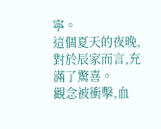寧。
這個夏天的夜晚,對於辰家而言,充滿了驚喜。
觀念被衝擊,血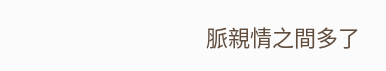脈親情之間多了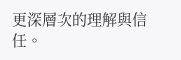更深層次的理解與信任。